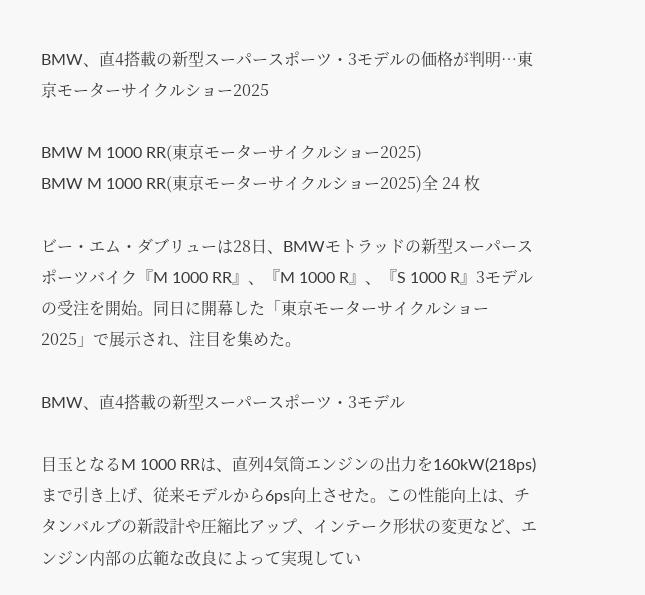BMW、直4搭載の新型スーパースポーツ・3モデルの価格が判明…東京モーターサイクルショー2025

BMW M 1000 RR(東京モーターサイクルショー2025)
BMW M 1000 RR(東京モーターサイクルショー2025)全 24 枚

ビー・エム・ダブリューは28日、BMWモトラッドの新型スーパースポーツバイク『M 1000 RR』、『M 1000 R』、『S 1000 R』3モデルの受注を開始。同日に開幕した「東京モーターサイクルショー2025」で展示され、注目を集めた。

BMW、直4搭載の新型スーパースポーツ・3モデル

目玉となるM 1000 RRは、直列4気筒エンジンの出力を160kW(218ps)まで引き上げ、従来モデルから6ps向上させた。この性能向上は、チタンバルブの新設計や圧縮比アップ、インテーク形状の変更など、エンジン内部の広範な改良によって実現してい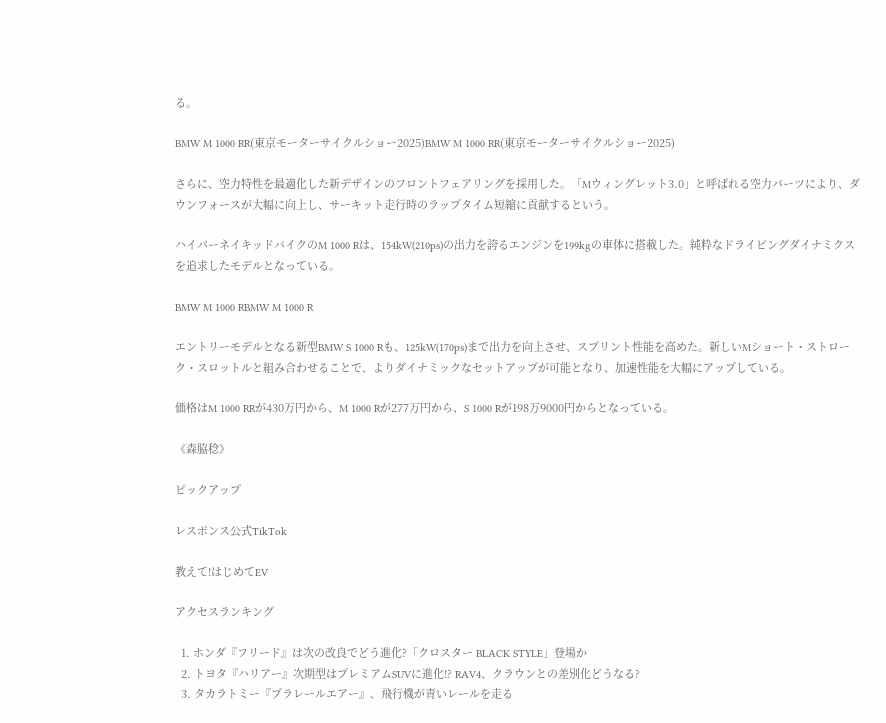る。

BMW M 1000 RR(東京モーターサイクルショー2025)BMW M 1000 RR(東京モーターサイクルショー2025)

さらに、空力特性を最適化した新デザインのフロントフェアリングを採用した。「Mウィングレット3.0」と呼ばれる空力パーツにより、ダウンフォースが大幅に向上し、サーキット走行時のラップタイム短縮に貢献するという。

ハイパーネイキッドバイクのM 1000 Rは、154kW(210ps)の出力を誇るエンジンを199kgの車体に搭載した。純粋なドライビングダイナミクスを追求したモデルとなっている。

BMW M 1000 RBMW M 1000 R

エントリーモデルとなる新型BMW S 1000 Rも、125kW(170ps)まで出力を向上させ、スプリント性能を高めた。新しいMショート・ストローク・スロットルと組み合わせることで、よりダイナミックなセットアップが可能となり、加速性能を大幅にアップしている。

価格はM 1000 RRが430万円から、M 1000 Rが277万円から、S 1000 Rが198万9000円からとなっている。

《森脇稔》

ピックアップ

レスポンス公式TikTok

教えて!はじめてEV

アクセスランキング

  1. ホンダ『フリード』は次の改良でどう進化?「クロスター BLACK STYLE」登場か
  2. トヨタ『ハリアー』次期型はプレミアムSUVに進化!? RAV4、クラウンとの差別化どうなる?
  3. タカラトミー『プラレールエアー』、飛行機が青いレールを走る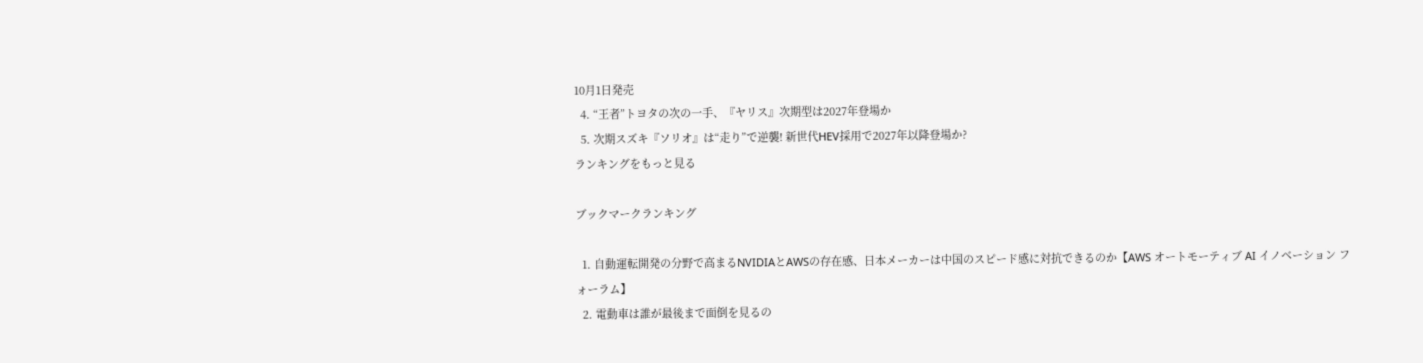10月1日発売
  4. “王者”トヨタの次の一手、『ヤリス』次期型は2027年登場か
  5. 次期スズキ『ソリオ』は“走り”で逆襲! 新世代HEV採用で2027年以降登場か?
ランキングをもっと見る

ブックマークランキング

  1. 自動運転開発の分野で高まるNVIDIAとAWSの存在感、日本メーカーは中国のスピード感に対抗できるのか【AWS オートモーティブ AI イノベーション フォーラム】
  2. 電動車は誰が最後まで面倒を見るの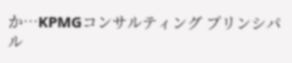か…KPMGコンサルティング プリンシパル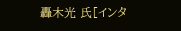轟木光 氏[インタ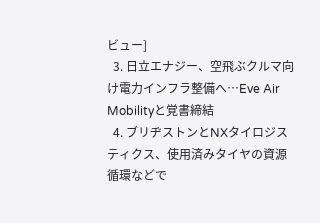ビュー]
  3. 日立エナジー、空飛ぶクルマ向け電力インフラ整備へ…Eve Air Mobilityと覚書締結
  4. ブリヂストンとNXタイロジスティクス、使用済みタイヤの資源循環などで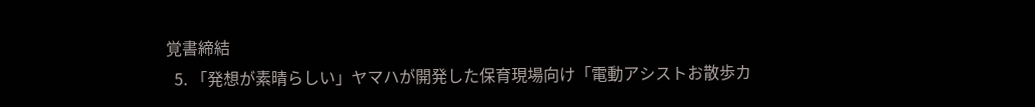覚書締結
  5. 「発想が素晴らしい」ヤマハが開発した保育現場向け「電動アシストお散歩カ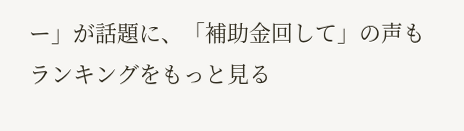ー」が話題に、「補助金回して」の声も
ランキングをもっと見る